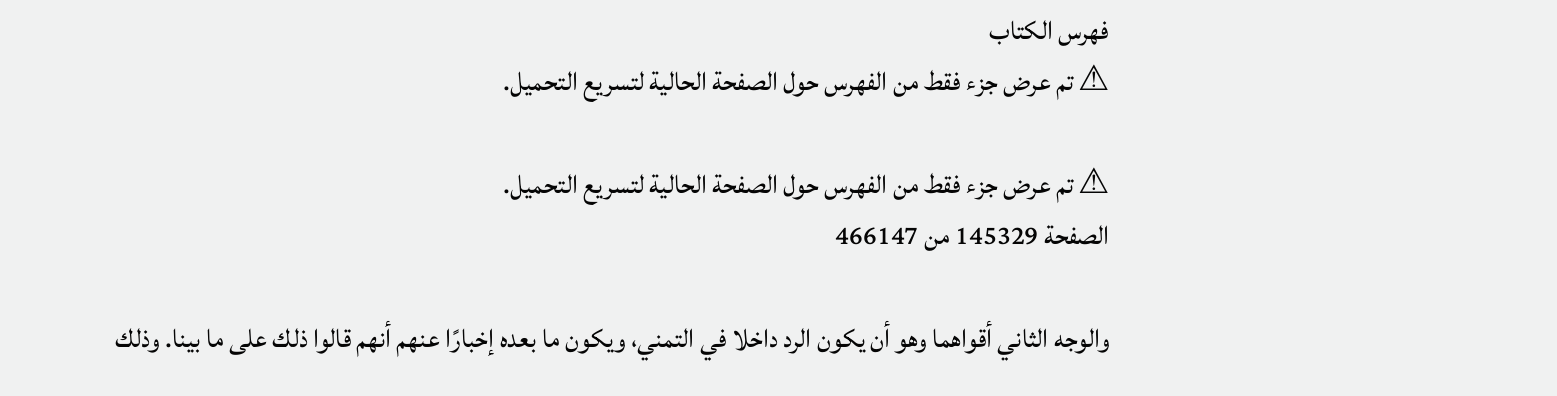فهرس الكتاب
⚠ تم عرض جزء فقط من الفهرس حول الصفحة الحالية لتسريع التحميل.

⚠ تم عرض جزء فقط من الفهرس حول الصفحة الحالية لتسريع التحميل.
الصفحة 145329 من 466147

والوجه الثاني أقواهما وهو أن يكون الرد داخلا في التمني، ويكون ما بعده إخبارًا عنهم أنهم قالوا ذلك على ما بينا. وذلك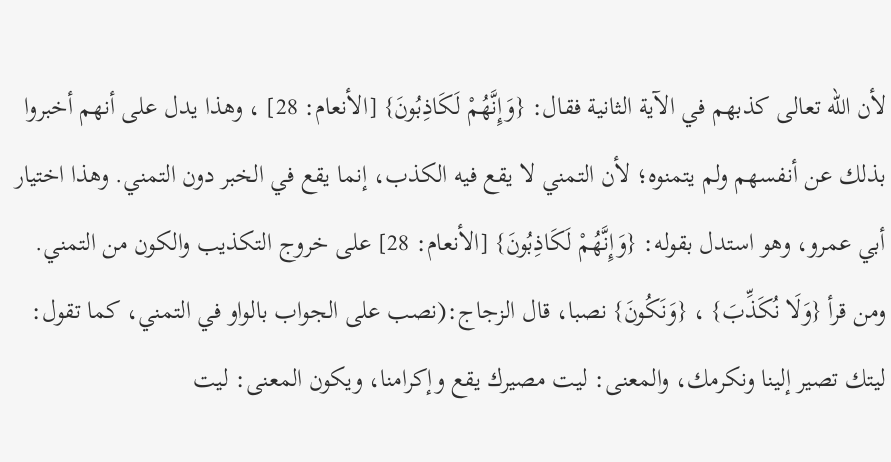لأن الله تعالى كذبهم في الآية الثانية فقال: {وَإِنَّهُمْ لَكَاذِبُونَ} [الأنعام: 28] ، وهذا يدل على أنهم أخبروا بذلك عن أنفسهم ولم يتمنوه؛ لأن التمني لا يقع فيه الكذب، إنما يقع في الخبر دون التمني. وهذا اختيار أبي عمرو، وهو استدل بقوله: {وَإِنَّهُمْ لَكَاذِبُونَ} [الأنعام: 28] على خروج التكذيب والكون من التمني. ومن قرأ {وَلَا نُكَذِّبَ} ، {وَنَكُونَ} نصبا، قال الزجاج:(نصب على الجواب بالواو في التمني، كما تقول: ليتك تصير إلينا ونكرمك، والمعنى: ليت مصيرك يقع وإكرامنا، ويكون المعنى: ليت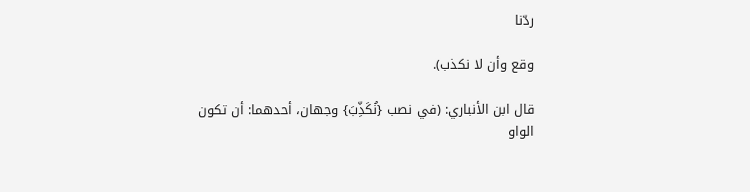ردّنا

وقع وأن لا نكذب).

قال ابن الأنباري: (في نصب {نُكَذِّبَ} وجهان، أحدهما: أن تكون الواو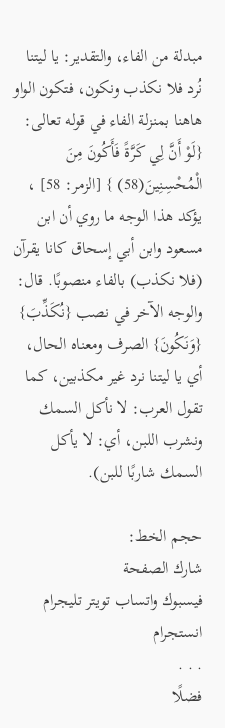مبدلة من الفاء، والتقدير: يا ليتنا نُرد فلا نكذب ونكون، فتكون الواو هاهنا بمنزلة الفاء في قوله تعالى: {لَوْ أَنَّ لِي كَرَّةً فَأَكُونَ مِنَ الْمُحْسِنِينَ(58) } [الزمر: 58] ، يؤكد هذا الوجه ما روي أن ابن مسعود وابن أبي إسحاق كانا يقرآن (فلا نكذب) بالفاء منصوبًا. قال: والوجه الآخر في نصب {نُكَذِّبَ} {وَنَكُونَ} الصرف ومعناه الحال، أي يا ليتنا نرد غير مكذبين، كما تقول العرب: لا نأكل السمك ونشرب اللبن، أي: لا يأكل السمك شاربًا للبن).

حجم الخط:
شارك الصفحة
فيسبوك واتساب تويتر تليجرام انستجرام
. . .
فضلًا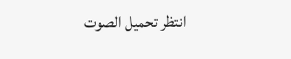انتظر تحميل الصوت